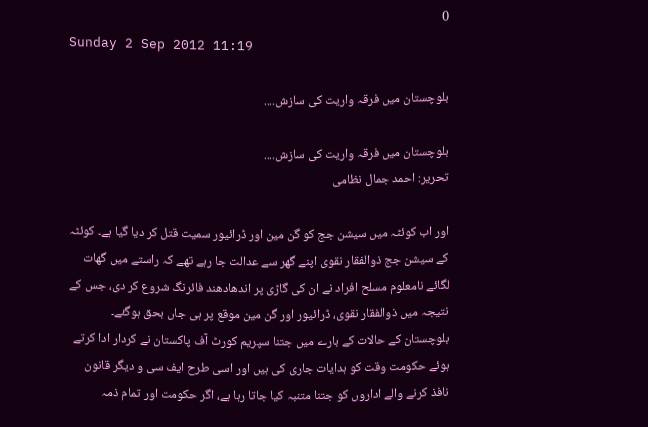0
Sunday 2 Sep 2012 11:19

بلوچستان میں فرقہ واریت کی سازش....

بلوچستان میں فرقہ واریت کی سازش....
تحریر: احمد جمال نظامی

اور اب کوئٹہ میں سیشن جج کو گن مین اور ڈرائیور سمیت قتل کر دیا گیا ہے۔ کوئٹہ کے سیشن جج ذوالفقار نقوی اپنے گھر سے عدالت جا رہے تھے کہ راستے میں گھات لگائے نامعلوم مسلح افراد نے ان کی گاڑی پر اندھادھند فائرنگ شروع کر دی، جس کے نتیجہ میں ذوالفقار نقوی، ڈرائیور اور گن مین موقع پر ہی جاں بحق ہوگئے۔ بلوچستان کے حالات کے بارے میں جتنا سپریم کورٹ آف پاکستان نے کردار ادا کرتے ہوئے حکومت وقت کو ہدایات جاری کی ہیں اور اسی طرح ایف سی و دیگر قانون نافذ کرنے والے اداروں کو جتنا متنبہ کیا جاتا رہا ہے، اگر حکومت اور تمام ذمہ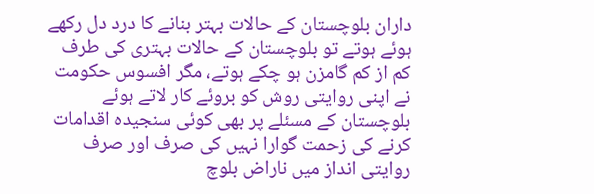داران بلوچستان کے حالات بہتر بنانے کا درد دل رکھے ہوئے ہوتے تو بلوچستان کے حالات بہتری کی طرف کم از کم گامزن ہو چکے ہوتے، مگر افسوس حکومت نے اپنی روایتی روش کو بروئے کار لاتے ہوئے بلوچستان کے مسئلے پر بھی کوئی سنجیدہ اقدامات کرنے کی زحمت گوارا نہیں کی صرف اور صرف روایتی انداز میں ناراض بلوچ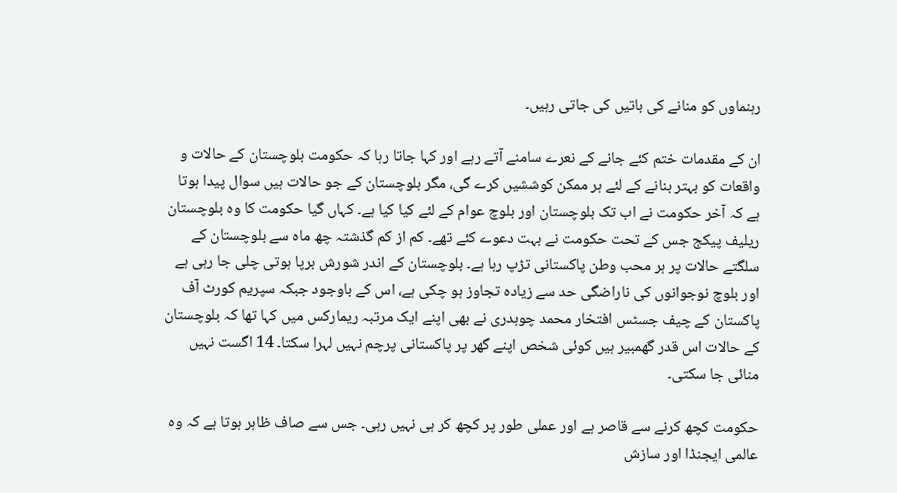رہنماوں کو منانے کی باتیں کی جاتی رہیں۔

ان کے مقدمات ختم کئے جانے کے نعرے سامنے آتے رہے اور کہا جاتا رہا کہ حکومت بلوچستان کے حالات و واقعات کو بہتر بنانے کے لئے ہر ممکن کوششیں کرے گی، مگر بلوچستان کے جو حالات ہیں سوال پیدا ہوتا ہے کہ آخر حکومت نے اب تک بلوچستان اور بلوچ عوام کے لئے کیا کیا ہے۔ کہاں گیا حکومت کا وہ بلوچستان ریلیف پیکج جس کے تحت حکومت نے بہت دعوے کئے تھے۔ کم از کم گذشتہ چھ ماہ سے بلوچستان کے سلگتے حالات پر ہر محب وطن پاکستانی تڑپ رہا ہے۔ بلوچستان کے اندر شورش برپا ہوتی چلی جا رہی ہے اور بلوچ نوجوانوں کی ناراضگی حد سے زیادہ تجاوز ہو چکی ہے، اس کے باوجود جبکہ سپریم کورٹ آف پاکستان کے چیف جسٹس افتخار محمد چوہدری نے بھی اپنے ایک مرتبہ ریمارکس میں کہا تھا کہ بلوچستان کے حالات اس قدر گھمبیر ہیں کوئی شخص اپنے گھر پر پاکستانی پرچم نہیں لہرا سکتا۔ 14 اگست نہیں منائی جا سکتی۔

حکومت کچھ کرنے سے قاصر ہے اور عملی طور پر کچھ کر ہی نہیں رہی۔ جس سے صاف ظاہر ہوتا ہے کہ وہ عالمی ایجنڈا اور سازش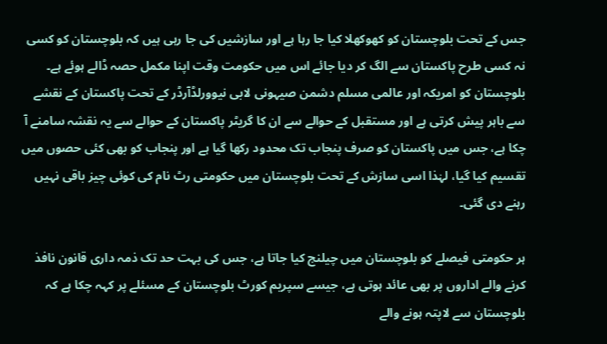جس کے تحت بلوچستان کو کھوکھلا کیا جا رہا ہے اور سازشیں کی جا رہی ہیں کہ بلوچستان کو کسی نہ کسی طرح پاکستان سے الگ کر دیا جائے اس میں حکومت وقت اپنا مکمل حصہ ڈالے ہوئے ہے۔ بلوچستان کو امریکہ اور عالمی مسلم دشمن صیہونی لابی نیوورلڈآرڈر کے تحت پاکستان کے نقشے سے باہر پیش کرتی ہے اور مستقبل کے حوالے سے ان کا گریٹر پاکستان کے حوالے سے یہ نقشہ سامنے آ چکا ہے، جس میں پاکستان کو صرف پنجاب تک محدود رکھا گیا ہے اور پنجاب کو بھی کئی حصوں میں تقسیم کیا گیا، لہٰذا اسی سازش کے تحت بلوچستان میں حکومتی رٹ نام کی کوئی چیز باقی نہیں رہنے دی گئی۔

ہر حکومتی فیصلے کو بلوچستان میں چیلنج کیا جاتا ہے، جس کی بہت حد تک ذمہ داری قانون نافذ کرنے والے اداروں پر بھی عائد ہوتی ہے، جیسے سپریم کورٹ بلوچستان کے مسئلے پر کہہ چکا ہے کہ بلوچستان سے لاپتہ ہونے والے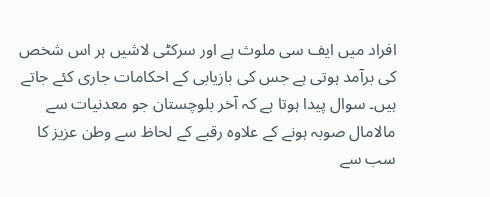افراد میں ایف سی ملوث ہے اور سرکٹی لاشیں ہر اس شخص کی برآمد ہوتی ہے جس کی بازیابی کے احکامات جاری کئے جاتے ہیں۔ سوال پیدا ہوتا ہے کہ آخر بلوچستان جو معدنیات سے مالامال صوبہ ہونے کے علاوہ رقبے کے لحاظ سے وطن عزیز کا سب سے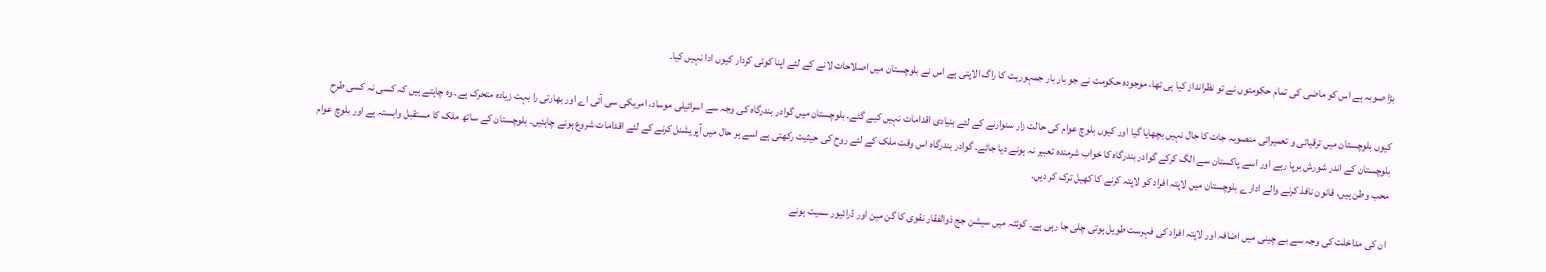بڑا صوبہ ہے اس کو ماضی کی تمام حکومتوں نے تو نظرانداز کیا ہی تھا، موجودہ حکومت نے جو بار بار جمہوریت کا راگ الاپتی ہے اس نے بلوچستان میں اصلاحات لانے کے لئے اپنا کوئی کردار کیوں ادا نہیں کیا۔

کیوں بلوچستان میں ترقیاتی و تعمیراتی منصوبہ جات کا جال نہیں بچھایا گیا اور کیوں بلوچ عوام کی حالت زار سنوارنے کے لئے بنیادی اقدامات نہیں کیے گئے۔ بلوچستان میں گوادر بندرگاہ کی وجہ سے اسرائیلی موساد، امریکی سی آئی اے اور بھارتی را بہت زیادہ متحرک ہے۔ وہ چاہتے ہیں کہ کسی نہ کسی طرح بلوچستان کے اندر شورش برپا رہے اور اسے پاکستان سے الگ کرکے گوادر بندرگاہ کا خواب شرمندہ تعبیر نہ ہونے دیا جائے۔ گوادر بندرگاہ اس وقت ملک کے لئے روح کی حیثیت رکھتی ہے اسے ہر حال میں آپریشنل کرنے کے لئے اقدامات شروع ہونے چاہئیں۔ بلوچستان کے ساتھ ملک کا مستقبل وابستہ ہے اور بلوچ عوام محب وطن ہیں، قانون نافذ کرنے والے ادارے بلوچستان میں لاپتہ افراد کو لاپتہ کرنے کا کھیل ترک کر دیں۔

ان کی مداخلت کی وجہ سے بے چینی میں اضافہ اور لاپتہ افراد کی فہرست طویل ہوتی چلی جا رہی ہے۔ کوئٹہ میں سیشن جج ذوالفقار نقوی کا گن مین اور ڈرائیور سمیت ہونے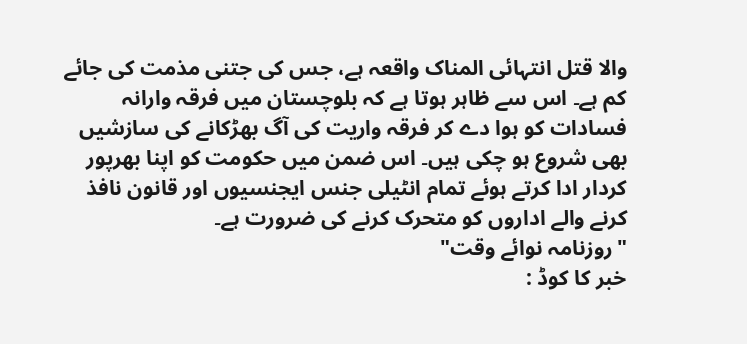والا قتل انتہائی المناک واقعہ ہے، جس کی جتنی مذمت کی جائے کم ہے۔ اس سے ظاہر ہوتا ہے کہ بلوچستان میں فرقہ وارانہ فسادات کو ہوا دے کر فرقہ واریت کی آگ بھڑکانے کی سازشیں بھی شروع ہو چکی ہیں۔ اس ضمن میں حکومت کو اپنا بھرپور کردار ادا کرتے ہوئے تمام انٹیلی جنس ایجنسیوں اور قانون نافذ کرنے والے اداروں کو متحرک کرنے کی ضرورت ہے۔
"روزنامہ نوائے وقت"
خبر کا کوڈ :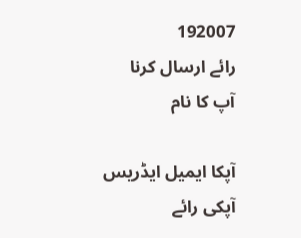192007
رائے ارسال کرنا
آپ کا نام

آپکا ایمیل ایڈریس
آپکی رائے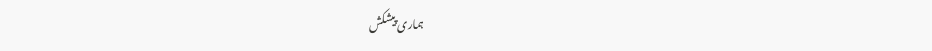ہماری پیشکش